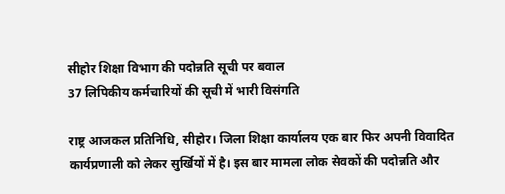सीहोर शिक्षा विभाग की पदोन्नति सूची पर बवाल
37 लिपिकीय कर्मचारियों की सूची में भारी विसंगति

राष्ट्र आजकल प्रतिनिधि, सीहोर। जिला शिक्षा कार्यालय एक बार फिर अपनी विवादित कार्यप्रणाली को लेकर सुर्खियों में है। इस बार मामला लोक सेवकों की पदोन्नति और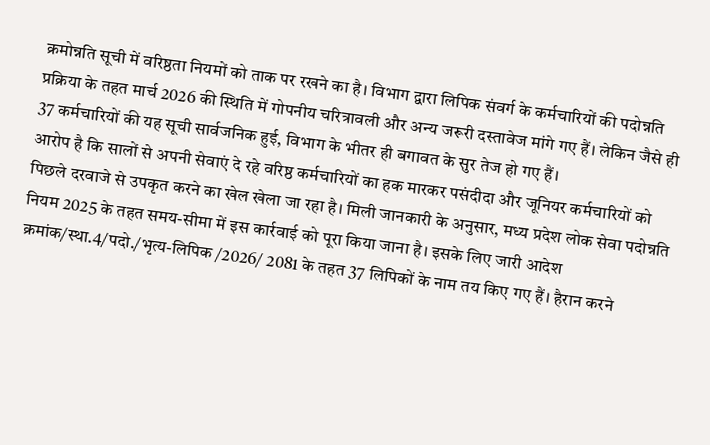क्रमोन्नति सूची में वरिष्ठता नियमों को ताक पर रखने का है। विभाग द्वारा लिपिक संवर्ग के कर्मचारियों की पदोन्नति प्रक्रिया के तहत मार्च 2026 की स्थिति में गोपनीय चरित्रावली और अन्य जरूरी दस्तावेज मांगे गए हैं। लेकिन जैसे ही 37 कर्मचारियों की यह सूची सार्वजनिक हुई, विभाग के भीतर ही बगावत के सुर तेज हो गए हैं।
आरोप है कि सालों से अपनी सेवाएं दे रहे वरिष्ठ कर्मचारियों का हक मारकर पसंदीदा और जूनियर कर्मचारियों को पिछले दरवाजे से उपकृत करने का खेल खेला जा रहा है। मिली जानकारी के अनुसार, मध्य प्रदेश लोक सेवा पदोन्नति नियम 2025 के तहत समय-सीमा में इस कार्रवाई को पूरा किया जाना है। इसके लिए जारी आदेश क्रमांक/स्था.4/पदो./भृत्य-लिपिक /2026/ 2081 के तहत 37 लिपिकों के नाम तय किए गए हैं। हैरान करने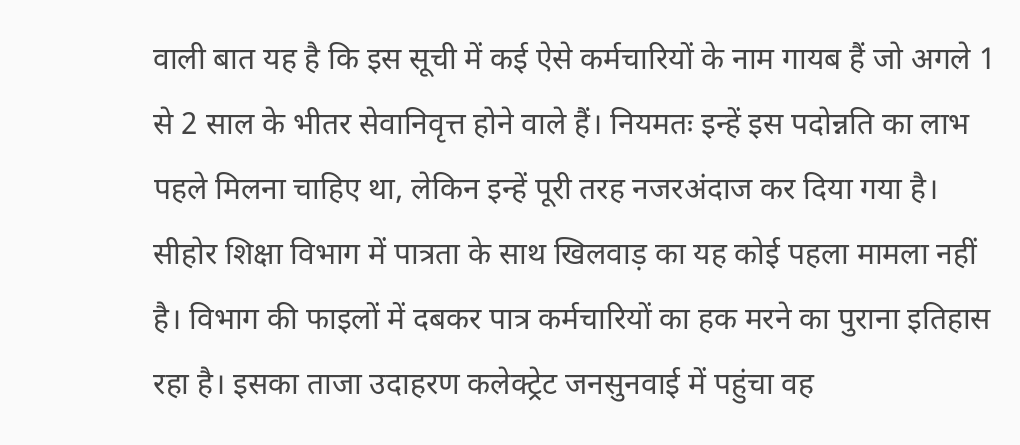वाली बात यह है कि इस सूची में कई ऐसे कर्मचारियों के नाम गायब हैं जो अगले 1 से 2 साल के भीतर सेवानिवृत्त होने वाले हैं। नियमतः इन्हें इस पदोन्नति का लाभ पहले मिलना चाहिए था, लेकिन इन्हें पूरी तरह नजरअंदाज कर दिया गया है। सीहोर शिक्षा विभाग में पात्रता के साथ खिलवाड़ का यह कोई पहला मामला नहीं है। विभाग की फाइलों में दबकर पात्र कर्मचारियों का हक मरने का पुराना इतिहास रहा है। इसका ताजा उदाहरण कलेक्ट्रेट जनसुनवाई में पहुंचा वह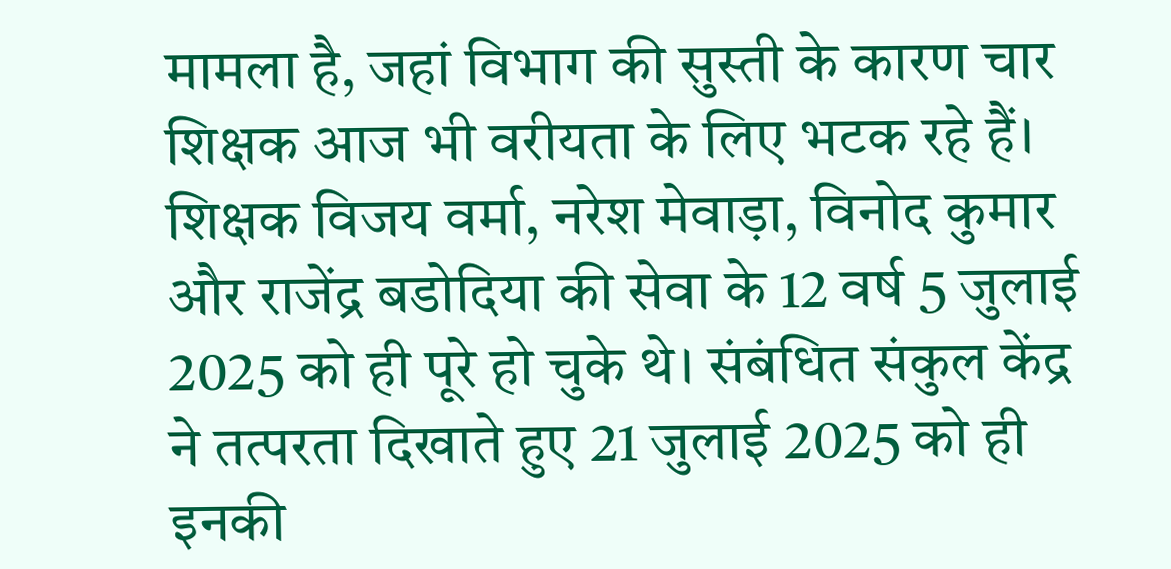मामला है, जहां विभाग की सुस्ती के कारण चार शिक्षक आज भी वरीयता के लिए भटक रहे हैं। शिक्षक विजय वर्मा, नरेश मेवाड़ा, विनोद कुमार और राजेंद्र बडोदिया की सेवा के 12 वर्ष 5 जुलाई 2025 को ही पूरे हो चुके थे। संबंधित संकुल केंद्र ने तत्परता दिखाते हुए 21 जुलाई 2025 को ही इनकी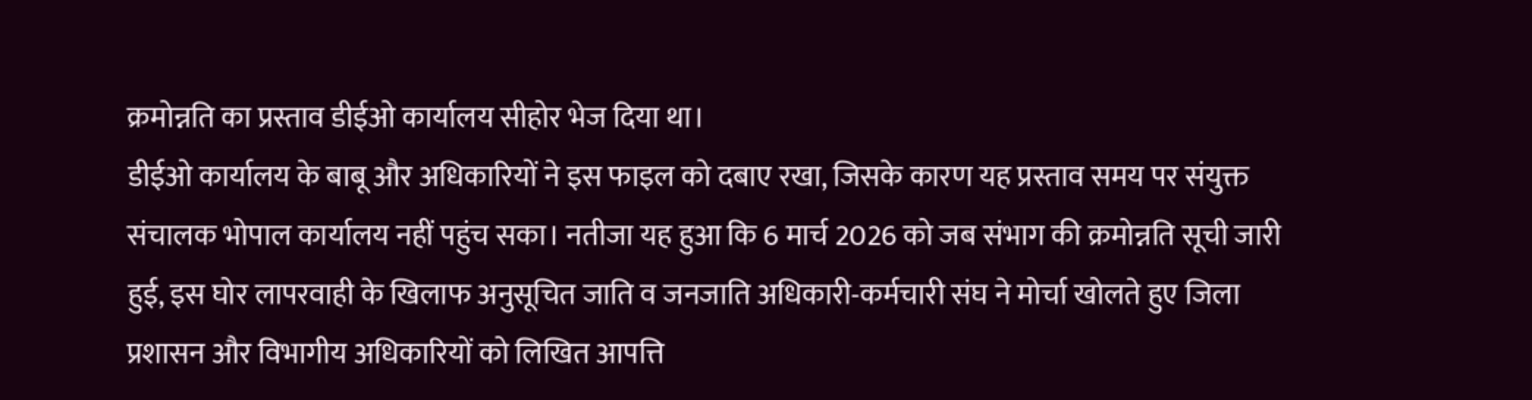क्रमोन्नति का प्रस्ताव डीईओ कार्यालय सीहोर भेज दिया था।
डीईओ कार्यालय के बाबू और अधिकारियों ने इस फाइल को दबाए रखा, जिसके कारण यह प्रस्ताव समय पर संयुक्त संचालक भोपाल कार्यालय नहीं पहुंच सका। नतीजा यह हुआ कि 6 मार्च 2026 को जब संभाग की क्रमोन्नति सूची जारी हुई, इस घोर लापरवाही के खिलाफ अनुसूचित जाति व जनजाति अधिकारी-कर्मचारी संघ ने मोर्चा खोलते हुए जिला प्रशासन और विभागीय अधिकारियों को लिखित आपत्ति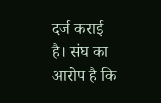दर्ज कराई है। संघ का आरोप है कि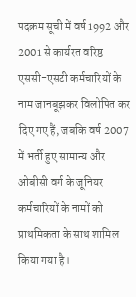पदक्रम सूची में वर्ष 1992 और 2001 से कार्यरत वरिष्ठ एससी-एसटी कर्मचारियों के नाम जानबूझकर विलोपित कर दिए गए हैं, जबकि वर्ष 2007 में भर्ती हुए सामान्य और ओबीसी वर्ग के जूनियर कर्मचारियों के नामों को प्राथमिकता के साथ शामिल किया गया है।